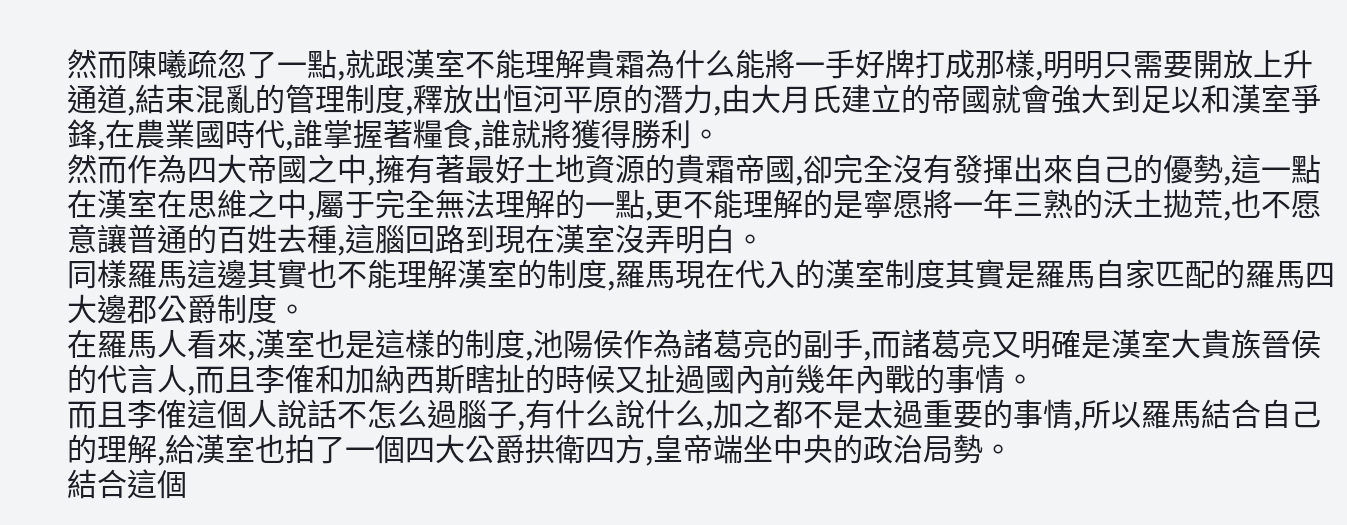然而陳曦疏忽了一點,就跟漢室不能理解貴霜為什么能將一手好牌打成那樣,明明只需要開放上升通道,結束混亂的管理制度,釋放出恒河平原的潛力,由大月氏建立的帝國就會強大到足以和漢室爭鋒,在農業國時代,誰掌握著糧食,誰就將獲得勝利。
然而作為四大帝國之中,擁有著最好土地資源的貴霜帝國,卻完全沒有發揮出來自己的優勢,這一點在漢室在思維之中,屬于完全無法理解的一點,更不能理解的是寧愿將一年三熟的沃土拋荒,也不愿意讓普通的百姓去種,這腦回路到現在漢室沒弄明白。
同樣羅馬這邊其實也不能理解漢室的制度,羅馬現在代入的漢室制度其實是羅馬自家匹配的羅馬四大邊郡公爵制度。
在羅馬人看來,漢室也是這樣的制度,池陽侯作為諸葛亮的副手,而諸葛亮又明確是漢室大貴族晉侯的代言人,而且李傕和加納西斯瞎扯的時候又扯過國內前幾年內戰的事情。
而且李傕這個人說話不怎么過腦子,有什么說什么,加之都不是太過重要的事情,所以羅馬結合自己的理解,給漢室也拍了一個四大公爵拱衛四方,皇帝端坐中央的政治局勢。
結合這個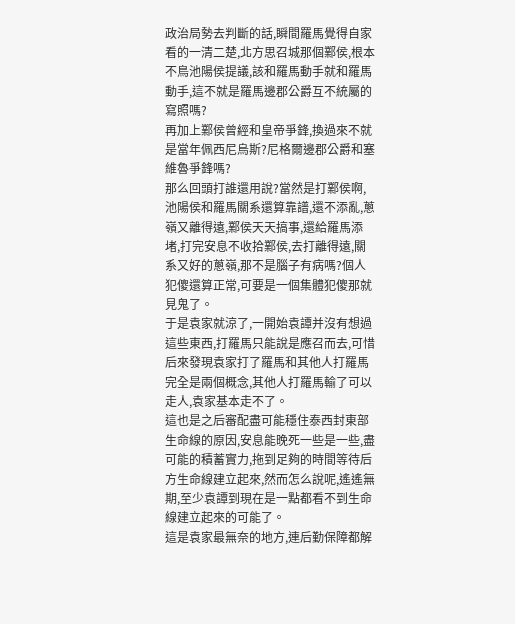政治局勢去判斷的話,瞬間羅馬覺得自家看的一清二楚,北方思召城那個鄴侯,根本不鳥池陽侯提議,該和羅馬動手就和羅馬動手,這不就是羅馬邊郡公爵互不統屬的寫照嗎?
再加上鄴侯曾經和皇帝爭鋒,換過來不就是當年佩西尼烏斯?尼格爾邊郡公爵和塞維魯爭鋒嗎?
那么回頭打誰還用說?當然是打鄴侯啊,池陽侯和羅馬關系還算靠譜,還不添亂,蔥嶺又離得遠,鄴侯天天搞事,還給羅馬添堵,打完安息不收拾鄴侯,去打離得遠,關系又好的蔥嶺,那不是腦子有病嗎?個人犯傻還算正常,可要是一個集體犯傻那就見鬼了。
于是袁家就涼了,一開始袁譚并沒有想過這些東西,打羅馬只能說是應召而去,可惜后來發現袁家打了羅馬和其他人打羅馬完全是兩個概念,其他人打羅馬輸了可以走人,袁家基本走不了。
這也是之后審配盡可能穩住泰西封東部生命線的原因,安息能晚死一些是一些,盡可能的積蓄實力,拖到足夠的時間等待后方生命線建立起來,然而怎么說呢,遙遙無期,至少袁譚到現在是一點都看不到生命線建立起來的可能了。
這是袁家最無奈的地方,連后勤保障都解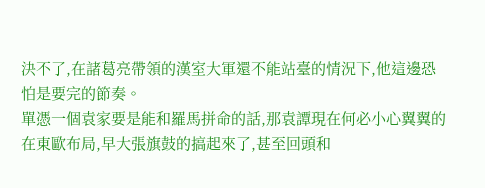決不了,在諸葛亮帶領的漢室大軍還不能站臺的情況下,他這邊恐怕是要完的節奏。
單憑一個袁家要是能和羅馬拼命的話,那袁譚現在何必小心翼翼的在東歐布局,早大張旗鼓的搞起來了,甚至回頭和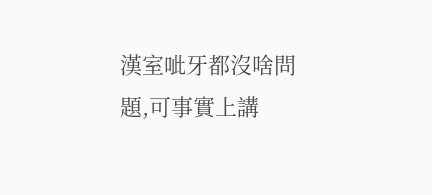漢室呲牙都沒啥問題,可事實上講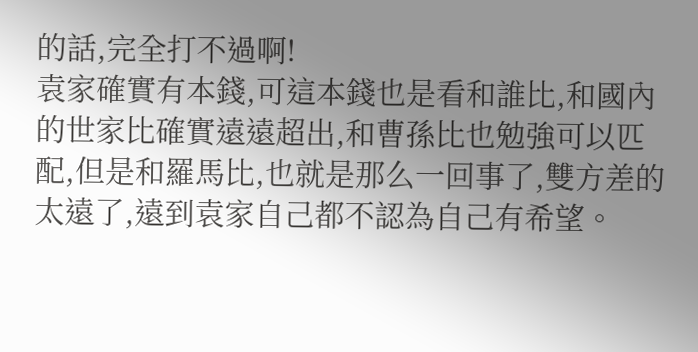的話,完全打不過啊!
袁家確實有本錢,可這本錢也是看和誰比,和國內的世家比確實遠遠超出,和曹孫比也勉強可以匹配,但是和羅馬比,也就是那么一回事了,雙方差的太遠了,遠到袁家自己都不認為自己有希望。